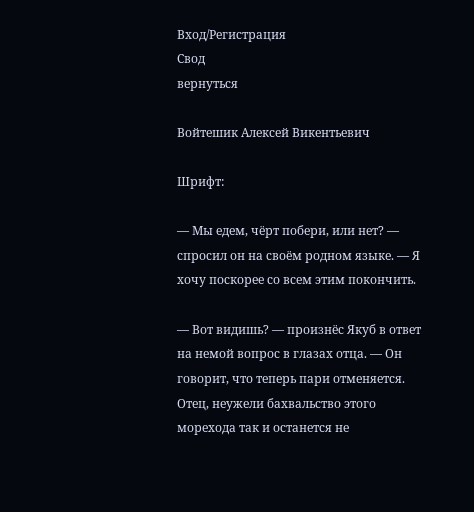Вход/Регистрация
Свод
вернуться

Войтешик Алексей Викентьевич

Шрифт:

— Мы едем, чёрт побери, или нет? — спросил он на своём родном языке. — Я хочу поскорее со всем этим покончить.

— Вот видишь? — произнёс Якуб в ответ на немой вопрос в глазах отца. — Он говорит, что теперь пари отменяется. Отец, неужели бахвальство этого морехода так и останется не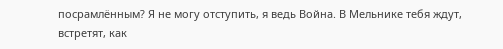посрамлённым? Я не могу отступить, я ведь Война. В Мельнике тебя ждут, встретят, как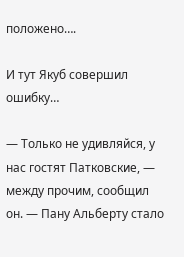положено….

И тут Якуб совершил ошибку…

— Только не удивляйся, у нас гостят Патковские, — между прочим, сообщил он. — Пану Альберту стало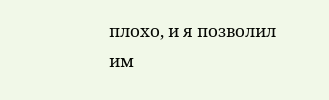плохо, и я позволил им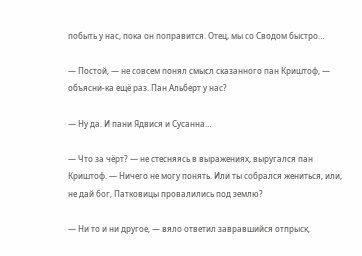побыть у нас, пока он поправится. Отец, мы со Сводом быстро…

— Постой, — не совсем понял смысл сказанного пан Криштоф, — объясни-ка ещё раз. Пан Альберт у нас?

— Ну да. И пани Ядвися и Сусанна…

— Что за чёрт? — не стесняясь в выражениях, выругался пан Криштоф. — Ничего не могу понять. Или ты собрался жениться, или, не дай бог, Патковицы провалились под землю?

— Ни то и ни другое, — вяло ответил завравшийся отпрыск,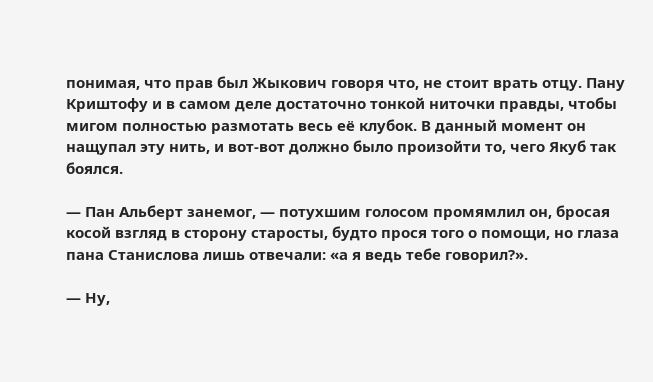понимая, что прав был Жыкович говоря что, не стоит врать отцу. Пану Криштофу и в самом деле достаточно тонкой ниточки правды, чтобы мигом полностью размотать весь её клубок. В данный момент он нащупал эту нить, и вот-вот должно было произойти то, чего Якуб так боялся.

— Пан Альберт занемог, — потухшим голосом промямлил он, бросая косой взгляд в сторону старосты, будто прося того о помощи, но глаза пана Станислова лишь отвечали: «а я ведь тебе говорил?».

— Ну,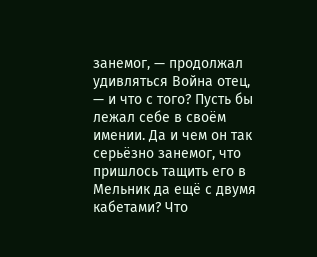занемог, — продолжал удивляться Война отец, — и что с того? Пусть бы лежал себе в своём имении. Да и чем он так серьёзно занемог, что пришлось тащить его в Мельник да ещё с двумя кабетами? Что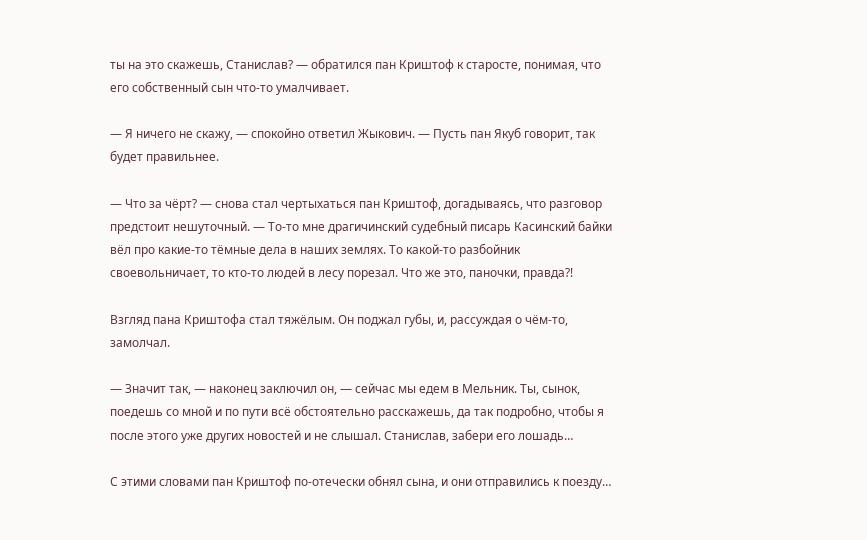ты на это скажешь, Станислав? — обратился пан Криштоф к старосте, понимая, что его собственный сын что-то умалчивает.

— Я ничего не скажу, — спокойно ответил Жыкович. — Пусть пан Якуб говорит, так будет правильнее.

— Что за чёрт? — снова стал чертыхаться пан Криштоф, догадываясь, что разговор предстоит нешуточный. — То-то мне драгичинский судебный писарь Касинский байки вёл про какие-то тёмные дела в наших землях. То какой-то разбойник своевольничает, то кто-то людей в лесу порезал. Что же это, паночки, правда?!

Взгляд пана Криштофа стал тяжёлым. Он поджал губы, и, рассуждая о чём-то, замолчал.

— Значит так, — наконец заключил он, — сейчас мы едем в Мельник. Ты, сынок, поедешь со мной и по пути всё обстоятельно расскажешь, да так подробно, чтобы я после этого уже других новостей и не слышал. Станислав, забери его лошадь…

С этими словами пан Криштоф по-отечески обнял сына, и они отправились к поезду…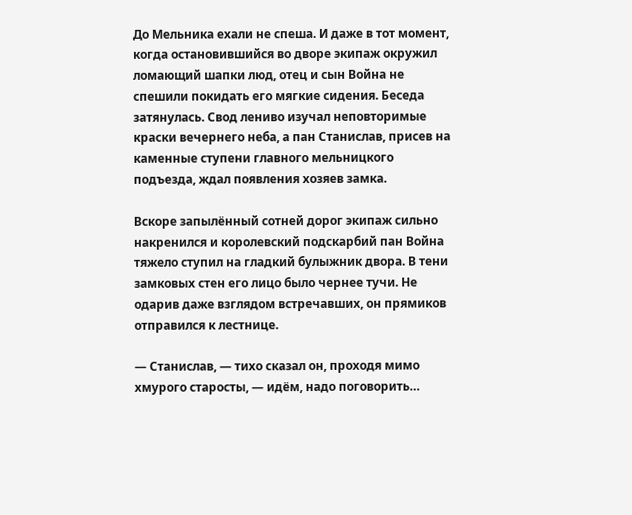До Мельника ехали не спеша. И даже в тот момент, когда остановившийся во дворе экипаж окружил ломающий шапки люд, отец и сын Война не спешили покидать его мягкие сидения. Беседа затянулась. Свод лениво изучал неповторимые краски вечернего неба, а пан Станислав, присев на каменные ступени главного мельницкого подъезда, ждал появления хозяев замка.

Вскоре запылённый сотней дорог экипаж сильно накренился и королевский подскарбий пан Война тяжело ступил на гладкий булыжник двора. В тени замковых стен его лицо было чернее тучи. Не одарив даже взглядом встречавших, он прямиков отправился к лестнице.

— Станислав, — тихо сказал он, проходя мимо хмурого старосты, — идём, надо поговорить…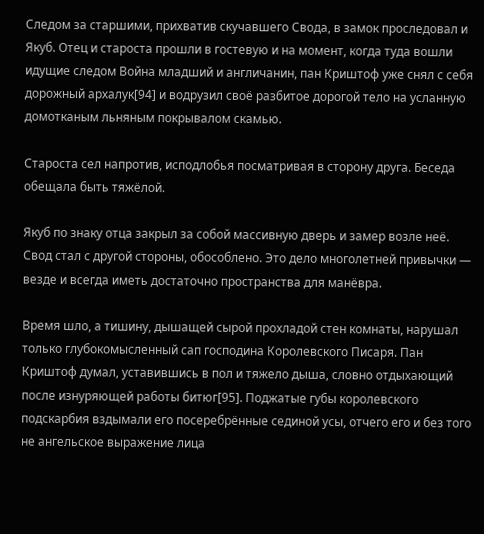Следом за старшими, прихватив скучавшего Свода, в замок проследовал и Якуб. Отец и староста прошли в гостевую и на момент, когда туда вошли идущие следом Война младший и англичанин, пан Криштоф уже снял с себя дорожный архалук[94] и водрузил своё разбитое дорогой тело на усланную домотканым льняным покрывалом скамью.

Староста сел напротив, исподлобья посматривая в сторону друга. Беседа обещала быть тяжёлой.

Якуб по знаку отца закрыл за собой массивную дверь и замер возле неё. Свод стал с другой стороны, обособлено. Это дело многолетней привычки — везде и всегда иметь достаточно пространства для манёвра.

Время шло, а тишину, дышащей сырой прохладой стен комнаты, нарушал только глубокомысленный сап господина Королевского Писаря. Пан Криштоф думал, уставившись в пол и тяжело дыша, словно отдыхающий после изнуряющей работы битюг[95]. Поджатые губы королевского подскарбия вздымали его посеребрённые сединой усы, отчего его и без того не ангельское выражение лица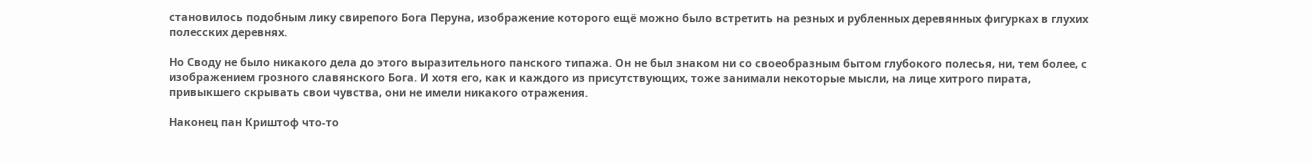становилось подобным лику свирепого Бога Перуна, изображение которого ещё можно было встретить на резных и рубленных деревянных фигурках в глухих полесских деревнях.

Но Своду не было никакого дела до этого выразительного панского типажа. Он не был знаком ни со своеобразным бытом глубокого полесья, ни, тем более, с изображением грозного славянского Бога. И хотя его, как и каждого из присутствующих, тоже занимали некоторые мысли, на лице хитрого пирата, привыкшего скрывать свои чувства, они не имели никакого отражения.

Наконец пан Криштоф что-то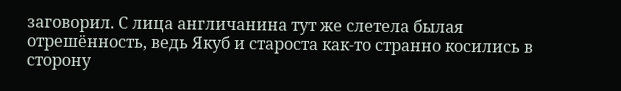заговорил. С лица англичанина тут же слетела былая отрешённость, ведь Якуб и староста как-то странно косились в сторону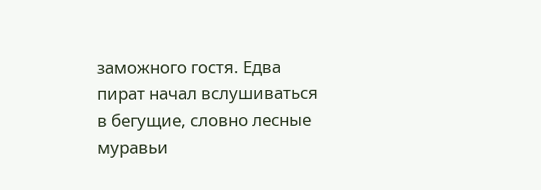заможного гостя. Едва пират начал вслушиваться в бегущие, словно лесные муравьи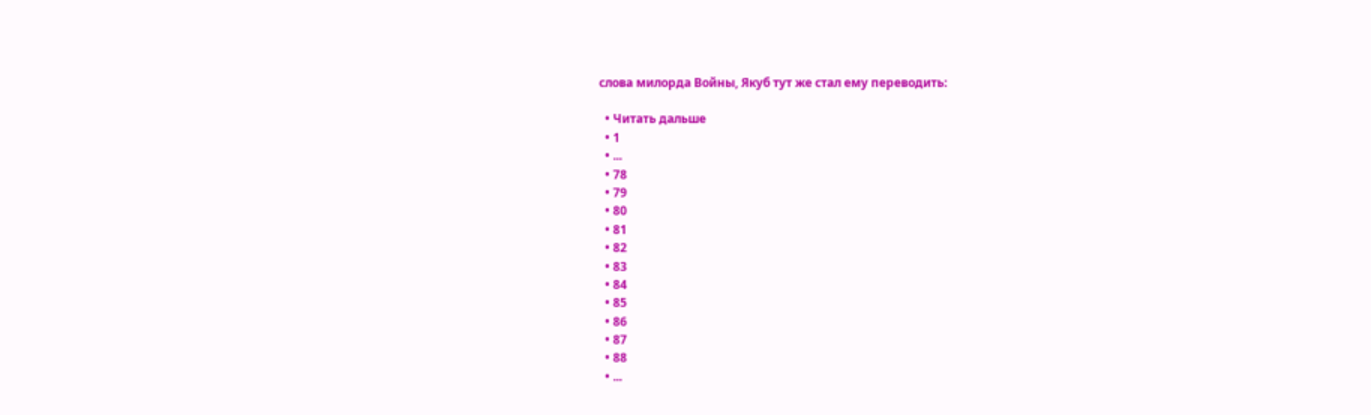слова милорда Войны, Якуб тут же стал ему переводить:

  • Читать дальше
  • 1
  • ...
  • 78
  • 79
  • 80
  • 81
  • 82
  • 83
  • 84
  • 85
  • 86
  • 87
  • 88
  • ...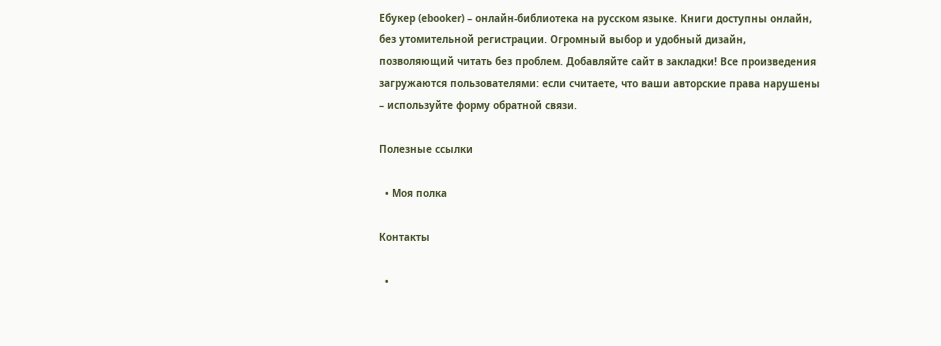Ебукер (ebooker) – онлайн-библиотека на русском языке. Книги доступны онлайн, без утомительной регистрации. Огромный выбор и удобный дизайн, позволяющий читать без проблем. Добавляйте сайт в закладки! Все произведения загружаются пользователями: если считаете, что ваши авторские права нарушены – используйте форму обратной связи.

Полезные ссылки

  • Моя полка

Контакты

  •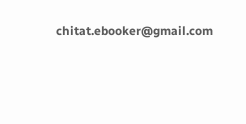chitat.ebooker@gmail.com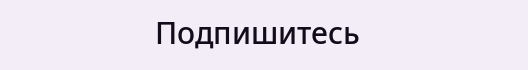Подпишитесь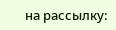на рассылку: